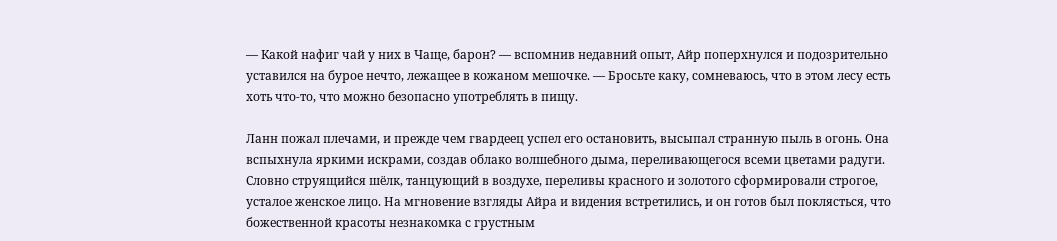— Какой нафиг чай у них в Чаще, барон? — вспомнив недавний опыт, Айр поперхнулся и подозрительно уставился на бурое нечто, лежащее в кожаном мешочке. — Бросьте каку, сомневаюсь, что в этом лесу есть хоть что-то, что можно безопасно употреблять в пищу.

Ланн пожал плечами, и прежде чем гвардеец успел его остановить, высыпал странную пыль в огонь. Она вспыхнула яркими искрами, создав облако волшебного дыма, переливающегося всеми цветами радуги. Словно струящийся шёлк, танцующий в воздухе, переливы красного и золотого сформировали строгое, усталое женское лицо. На мгновение взгляды Айра и видения встретились, и он готов был поклясться, что божественной красоты незнакомка с грустным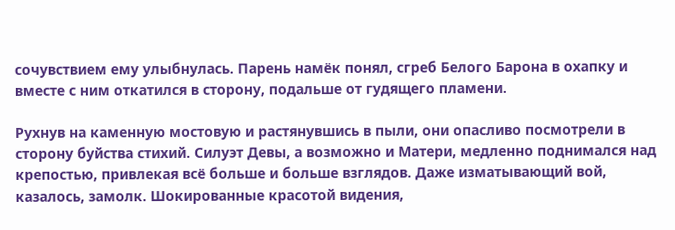сочувствием ему улыбнулась. Парень намёк понял, сгреб Белого Барона в охапку и вместе с ним откатился в сторону, подальше от гудящего пламени.

Рухнув на каменную мостовую и растянувшись в пыли, они опасливо посмотрели в сторону буйства стихий. Силуэт Девы, а возможно и Матери, медленно поднимался над крепостью, привлекая всё больше и больше взглядов. Даже изматывающий вой, казалось, замолк. Шокированные красотой видения,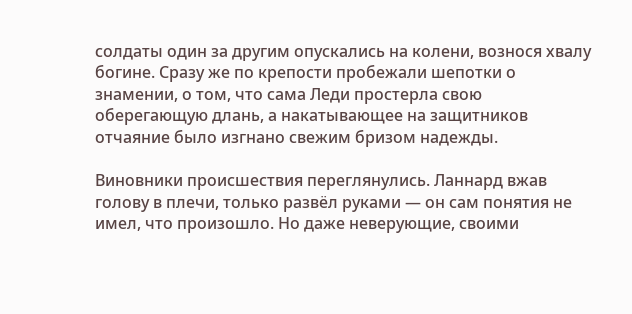солдаты один за другим опускались на колени, вознося хвалу богине. Сразу же по крепости пробежали шепотки о знамении, о том, что сама Леди простерла свою оберегающую длань, а накатывающее на защитников отчаяние было изгнано свежим бризом надежды.

Виновники происшествия переглянулись. Ланнард вжав голову в плечи, только развёл руками — он сам понятия не имел, что произошло. Но даже неверующие, своими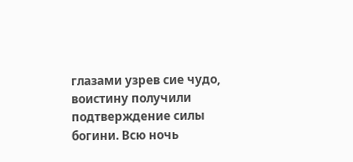глазами узрев сие чудо, воистину получили подтверждение силы богини. Всю ночь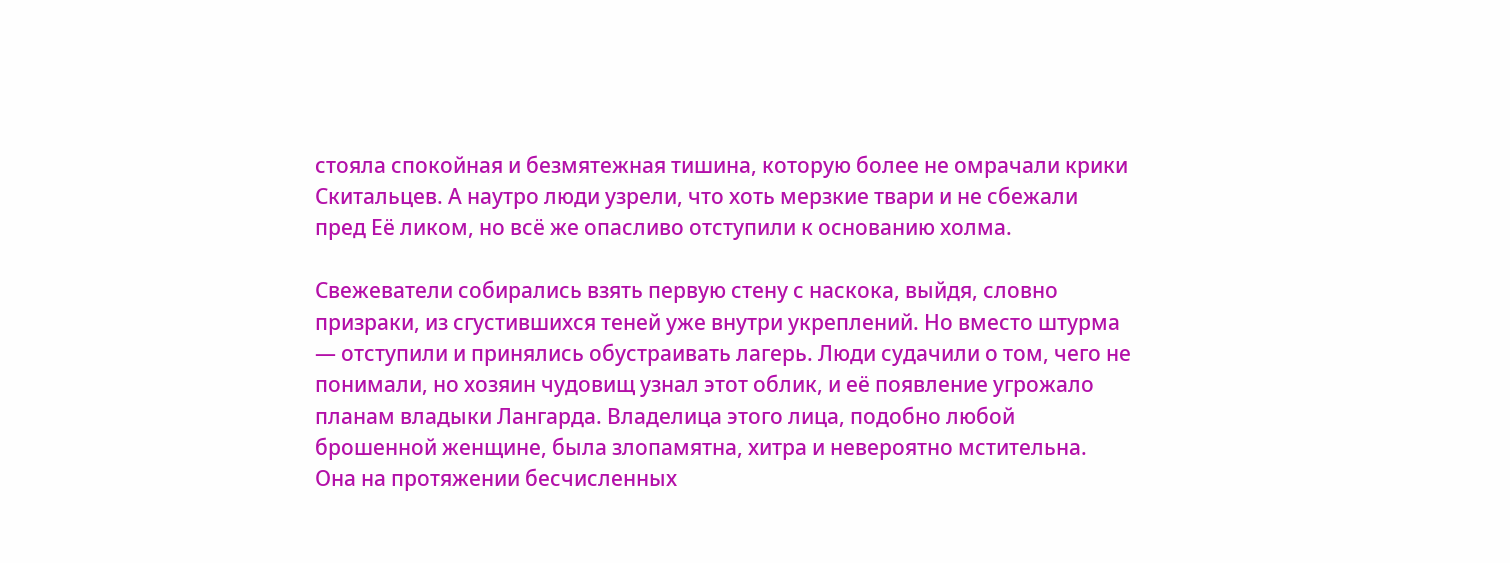стояла спокойная и безмятежная тишина, которую более не омрачали крики Скитальцев. А наутро люди узрели, что хоть мерзкие твари и не сбежали пред Её ликом, но всё же опасливо отступили к основанию холма.

Свежеватели собирались взять первую стену с наскока, выйдя, словно призраки, из сгустившихся теней уже внутри укреплений. Но вместо штурма — отступили и принялись обустраивать лагерь. Люди судачили о том, чего не понимали, но хозяин чудовищ узнал этот облик, и её появление угрожало планам владыки Лангарда. Владелица этого лица, подобно любой брошенной женщине, была злопамятна, хитра и невероятно мстительна. Она на протяжении бесчисленных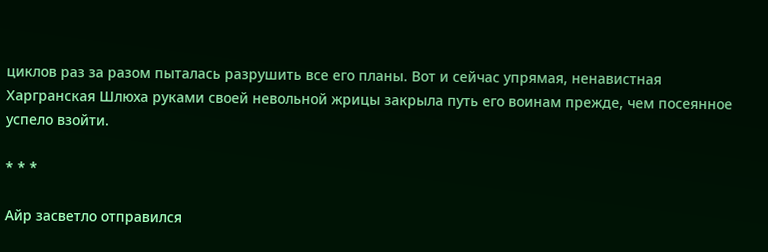циклов раз за разом пыталась разрушить все его планы. Вот и сейчас упрямая, ненавистная Харгранская Шлюха руками своей невольной жрицы закрыла путь его воинам прежде, чем посеянное успело взойти.

* * *

Айр засветло отправился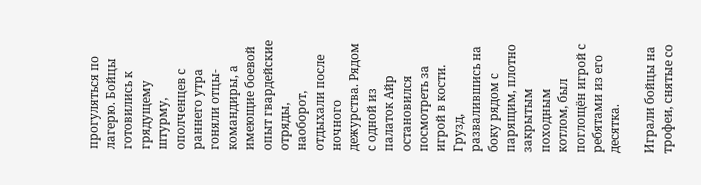прогуляться по лагерю. Бойцы готовились к грядущему штурму, ополченцев с раннего утра гоняли отцы-командиры, а имеющие боевой опыт гвардейские отряды, наоборот, отдыхали после ночного дежурства. Рядом с одной из палаток Айр остановился посмотреть за игрой в кости. Грузд, развалившись на боку рядом с парящим, плотно закрытым походным котлом, был поглощён игрой с ребятами из его десятка.

Играли бойцы на трофеи, снятые со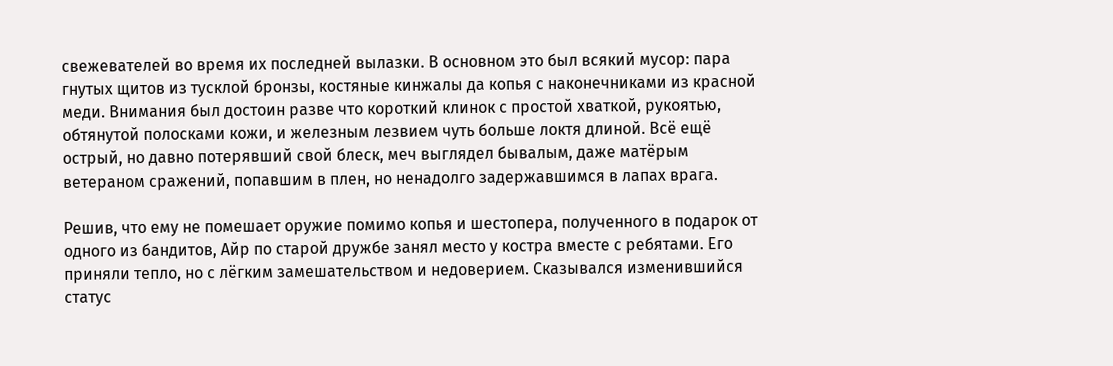свежевателей во время их последней вылазки. В основном это был всякий мусор: пара гнутых щитов из тусклой бронзы, костяные кинжалы да копья с наконечниками из красной меди. Внимания был достоин разве что короткий клинок с простой хваткой, рукоятью, обтянутой полосками кожи, и железным лезвием чуть больше локтя длиной. Всё ещё острый, но давно потерявший свой блеск, меч выглядел бывалым, даже матёрым ветераном сражений, попавшим в плен, но ненадолго задержавшимся в лапах врага.

Решив, что ему не помешает оружие помимо копья и шестопера, полученного в подарок от одного из бандитов, Айр по старой дружбе занял место у костра вместе с ребятами. Его приняли тепло, но с лёгким замешательством и недоверием. Сказывался изменившийся статус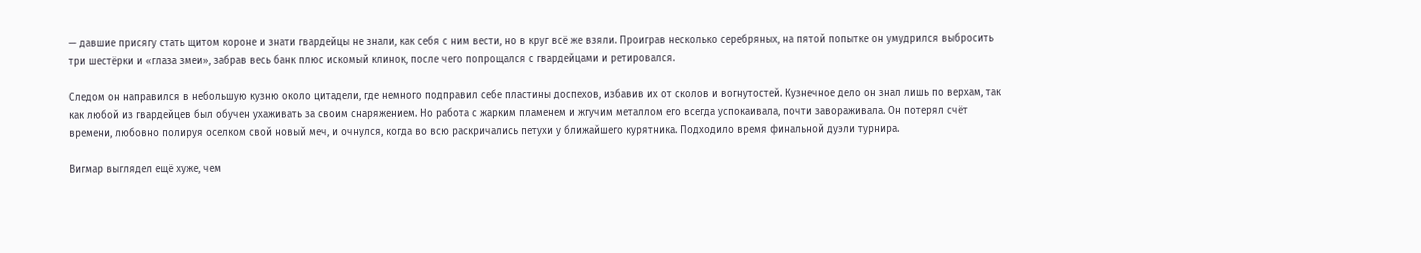— давшие присягу стать щитом короне и знати гвардейцы не знали, как себя с ним вести, но в круг всё же взяли. Проиграв несколько серебряных, на пятой попытке он умудрился выбросить три шестёрки и «глаза змеи», забрав весь банк плюс искомый клинок, после чего попрощался с гвардейцами и ретировался.

Следом он направился в небольшую кузню около цитадели, где немного подправил себе пластины доспехов, избавив их от сколов и вогнутостей. Кузнечное дело он знал лишь по верхам, так как любой из гвардейцев был обучен ухаживать за своим снаряжением. Но работа с жарким пламенем и жгучим металлом его всегда успокаивала, почти завораживала. Он потерял счёт времени, любовно полируя оселком свой новый меч, и очнулся, когда во всю раскричались петухи у ближайшего курятника. Подходило время финальной дуэли турнира.

Вигмар выглядел ещё хуже, чем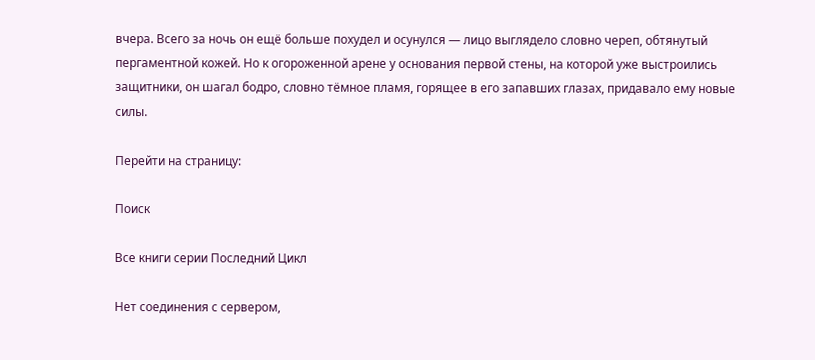вчера. Всего за ночь он ещё больше похудел и осунулся — лицо выглядело словно череп, обтянутый пергаментной кожей. Но к огороженной арене у основания первой стены, на которой уже выстроились защитники, он шагал бодро, словно тёмное пламя, горящее в его запавших глазах, придавало ему новые силы.

Перейти на страницу:

Поиск

Все книги серии Последний Цикл

Нет соединения с сервером,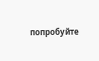попробуйте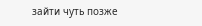зайти чуть позже